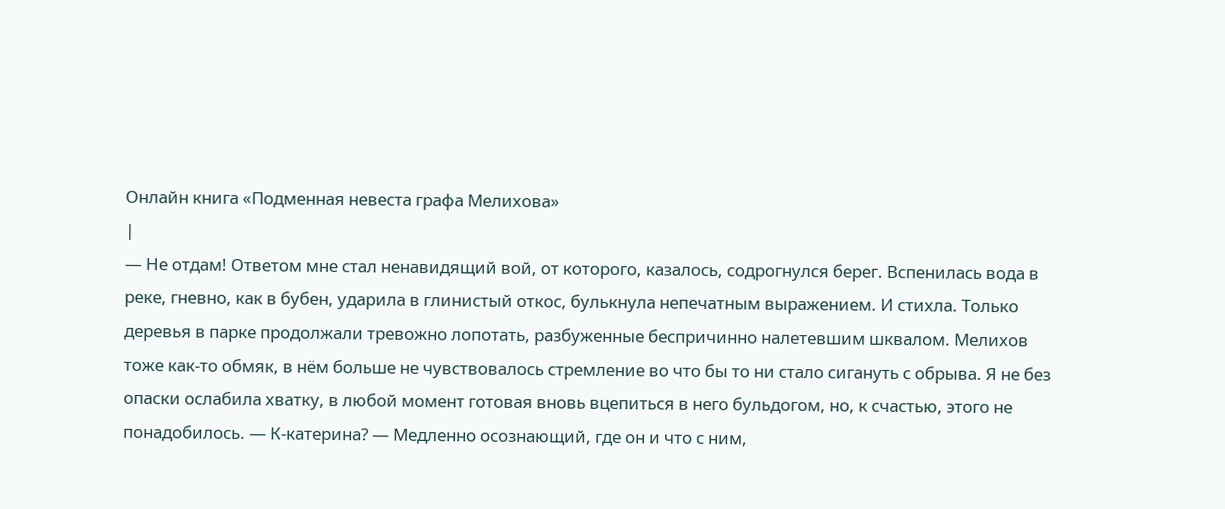Онлайн книга «Подменная невеста графа Мелихова»
|
— Не отдам! Ответом мне стал ненавидящий вой, от которого, казалось, содрогнулся берег. Вспенилась вода в реке, гневно, как в бубен, ударила в глинистый откос, булькнула непечатным выражением. И стихла. Только деревья в парке продолжали тревожно лопотать, разбуженные беспричинно налетевшим шквалом. Мелихов тоже как-то обмяк, в нём больше не чувствовалось стремление во что бы то ни стало сигануть с обрыва. Я не без опаски ослабила хватку, в любой момент готовая вновь вцепиться в него бульдогом, но, к счастью, этого не понадобилось. — К-катерина? — Медленно осознающий, где он и что с ним,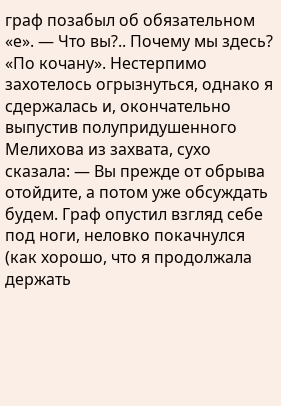граф позабыл об обязательном «е». — Что вы?.. Почему мы здесь? «По кочану». Нестерпимо захотелось огрызнуться, однако я сдержалась и, окончательно выпустив полупридушенного Мелихова из захвата, сухо сказала: — Вы прежде от обрыва отойдите, а потом уже обсуждать будем. Граф опустил взгляд себе под ноги, неловко покачнулся (как хорошо, что я продолжала держать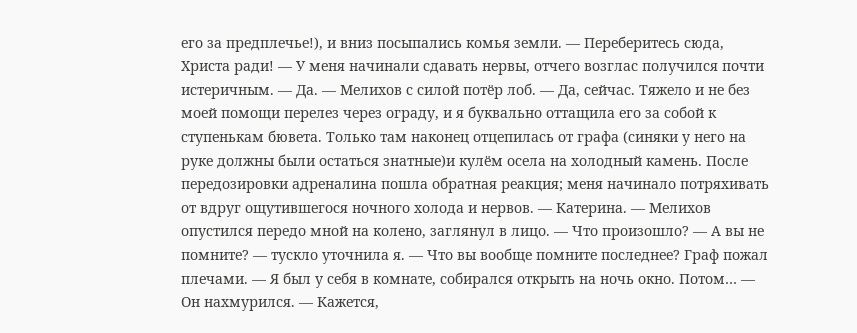его за предплечье!), и вниз посыпались комья земли. — Переберитесь сюда, Христа ради! — У меня начинали сдавать нервы, отчего возглас получился почти истеричным. — Да. — Мелихов с силой потёр лоб. — Да, сейчас. Тяжело и не без моей помощи перелез через ограду, и я буквально оттащила его за собой к ступенькам бювета. Только там наконец отцепилась от графа (синяки у него на руке должны были остаться знатные)и кулём осела на холодный камень. После передозировки адреналина пошла обратная реакция; меня начинало потряхивать от вдруг ощутившегося ночного холода и нервов. — Катерина. — Мелихов опустился передо мной на колено, заглянул в лицо. — Что произошло? — А вы не помните? — тускло уточнила я. — Что вы вообще помните последнее? Граф пожал плечами. — Я был у себя в комнате, собирался открыть на ночь окно. Потом… — Он нахмурился. — Кажется,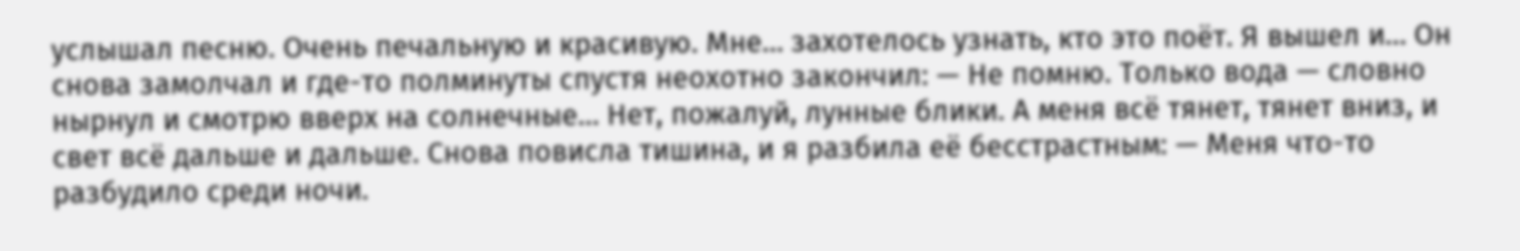услышал песню. Очень печальную и красивую. Мне… захотелось узнать, кто это поёт. Я вышел и… Он снова замолчал и где-то полминуты спустя неохотно закончил: — Не помню. Только вода — словно нырнул и смотрю вверх на солнечные… Нет, пожалуй, лунные блики. А меня всё тянет, тянет вниз, и свет всё дальше и дальше. Снова повисла тишина, и я разбила её бесстрастным: — Меня что-то разбудило среди ночи.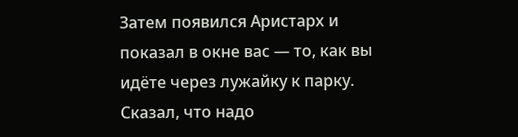Затем появился Аристарх и показал в окне вас — то, как вы идёте через лужайку к парку. Сказал, что надо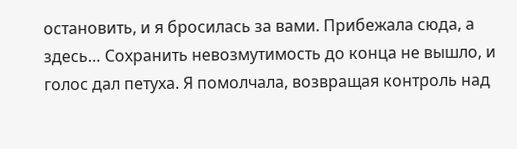остановить, и я бросилась за вами. Прибежала сюда, а здесь… Сохранить невозмутимость до конца не вышло, и голос дал петуха. Я помолчала, возвращая контроль над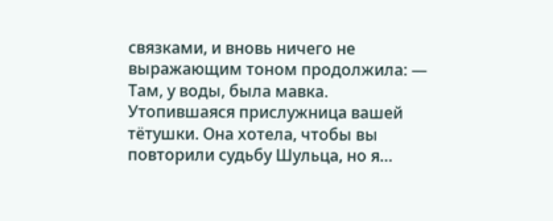связками, и вновь ничего не выражающим тоном продолжила: — Там, у воды, была мавка. Утопившаяся прислужница вашей тётушки. Она хотела, чтобы вы повторили судьбу Шульца, но я…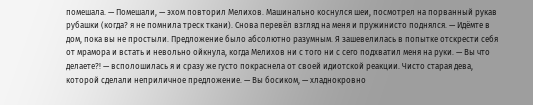помешала. — Помешали, — эхом повторил Мелихов. Машинально коснулся шеи, посмотрел на порванный рукав рубашки (когда? я не помнила треск ткани). Снова перевёл взгляд на меня и пружинисто поднялся. — Идёмте в дом, пока вы не простыли. Предложение было абсолютно разумным. Я зашевелилась в попытке отскрести себя от мрамора и встать и невольно ойкнула, когда Мелихов ни с того ни с сего подхватил меня на руки. — Вы что делаете?! — всполошилась я и сразу же густо покраснела от своей идиотской реакции. Чисто старая дева, которой сделали неприличное предложение. — Вы босиком, — хладнокровно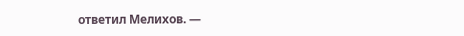ответил Мелихов. —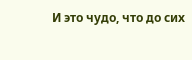И это чудо, что до сих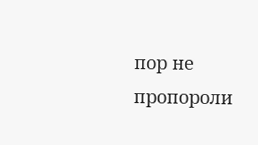пор не пропороли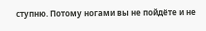ступню. Потому ногами вы не пойдёте и не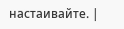настаивайте. |